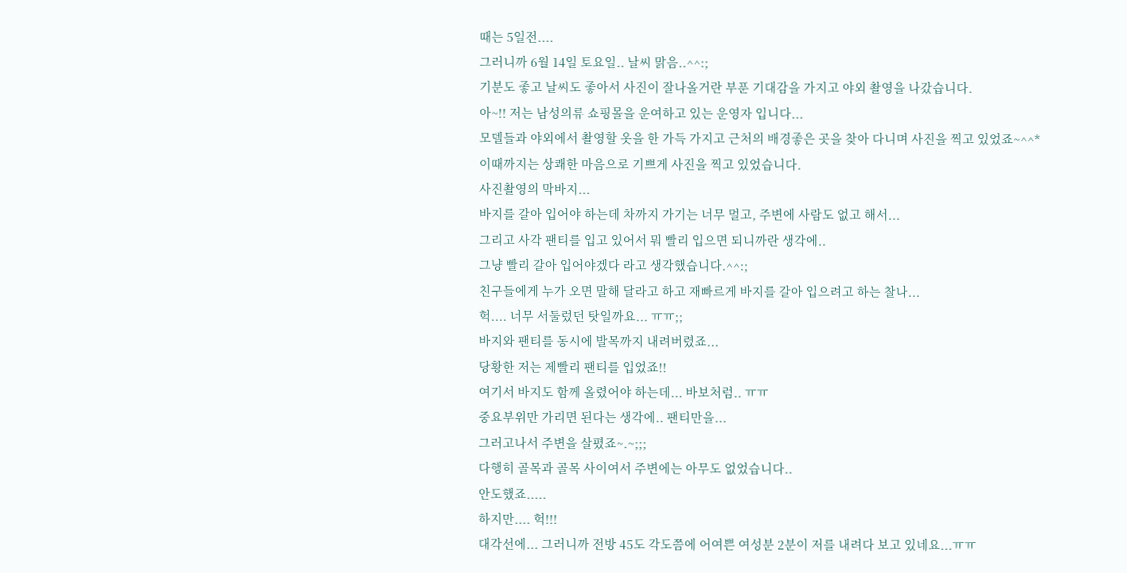때는 5일전....
그러니까 6월 14일 토요일.. 날씨 맑음..^^:;
기분도 좋고 날씨도 좋아서 사진이 잘나올거란 부푼 기대감을 가지고 야외 촬영을 나갔습니다.
아~!! 저는 남성의류 쇼핑몰을 운여하고 있는 운영자 입니다...
모델들과 야외에서 촬영할 옷을 한 가득 가지고 근처의 배경좋은 곳을 찾아 다니며 사진을 찍고 있었죠~^^*
이때까지는 상쾌한 마음으로 기쁘게 사진을 찍고 있었습니다.
사진촬영의 막바지...
바지를 갈아 입어야 하는데 차까지 가기는 너무 멀고, 주변에 사람도 없고 해서...
그리고 사각 팬티를 입고 있어서 뭐 빨리 입으면 되니까란 생각에..
그냥 빨리 갈아 입어야겠다 라고 생각했습니다.^^:;
친구들에게 누가 오면 말해 달라고 하고 재빠르게 바지를 갈아 입으려고 하는 찰나...
헉.... 너무 서둘렀던 탓일까요... ㅠㅠ;;
바지와 팬티를 동시에 발목까지 내려버렸죠...
당황한 저는 제빨리 팬티를 입었죠!!
여기서 바지도 함께 올렸어야 하는데... 바보처럼.. ㅠㅠ
중요부위만 가리면 된다는 생각에.. 팬티만을...
그러고나서 주변을 살폈죠~.~;;;
다행히 골목과 골목 사이여서 주변에는 아무도 없었습니다..
안도했죠.....
하지만.... 헉!!!
대각선에... 그러니까 전방 45도 각도쯤에 어여쁜 여성분 2분이 저를 내려다 보고 있네요...ㅠㅠ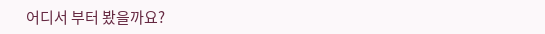어디서 부터 봤을까요?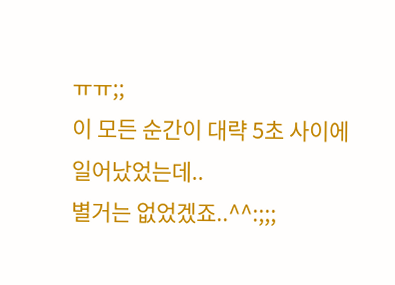ㅠㅠ;;
이 모든 순간이 대략 5초 사이에 일어났었는데..
별거는 없었겠죠..^^:;;;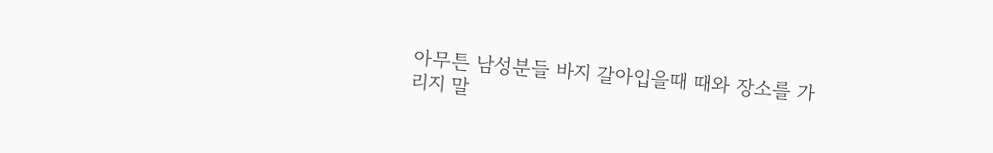아무튼 남성분들 바지 갈아입을때 때와 장소를 가리지 말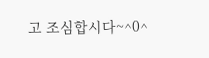고 조심합시다~^0^